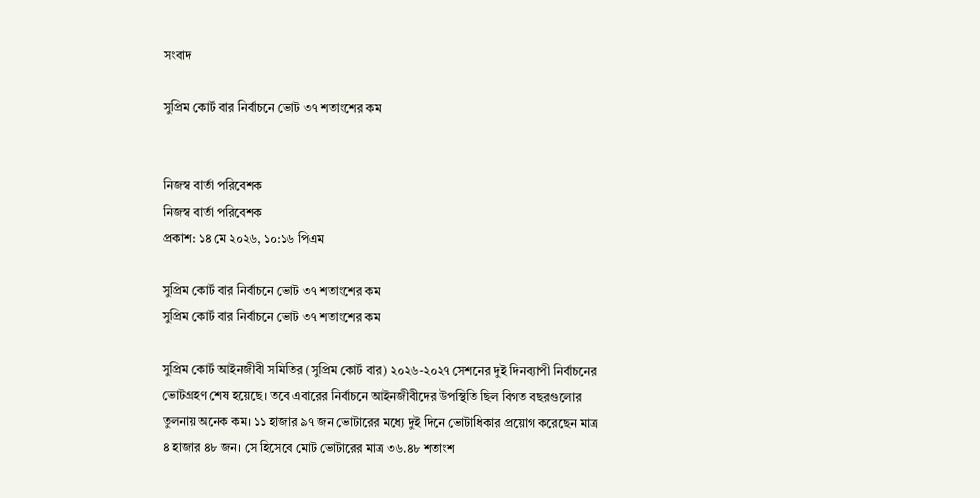সংবাদ

সুপ্রিম কোর্ট বার নির্বাচনে ভোট ৩৭ শতাংশের কম


নিজস্ব বার্তা পরিবেশক
নিজস্ব বার্তা পরিবেশক
প্রকাশ: ১৪ মে ২০২৬, ১০:১৬ পিএম

সুপ্রিম কোর্ট বার নির্বাচনে ভোট ৩৭ শতাংশের কম
সুপ্রিম কোর্ট বার নির্বাচনে ভোট ৩৭ শতাংশের কম

সুপ্রিম কোর্ট আইনজীবী সমিতির (সুপ্রিম কোর্ট বার) ২০২৬-২০২৭ সেশনের দুই দিনব্যাপী নির্বাচনের ভোটগ্রহণ শেষ হয়েছে। তবে এবারের নির্বাচনে আইনজীবীদের উপস্থিতি ছিল বিগত বছরগুলোর তুলনায় অনেক কম। ১১ হাজার ৯৭ জন ভোটারের মধ্যে দুই দিনে ভোটাধিকার প্রয়োগ করেছেন মাত্র ৪ হাজার ৪৮ জন। সে হিসেবে মোট ভোটারের মাত্র ৩৬.৪৮ শতাংশ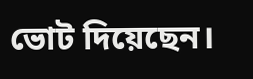ভোট দিয়েছেন।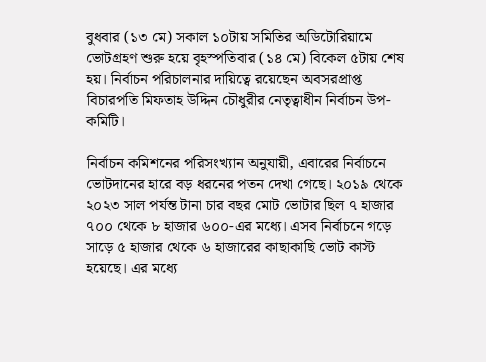বুধবার (১৩ মে) সকাল ১০টায় সমিতির অডিটোরিয়ামে ভোটগ্রহণ শুরু হয়ে বৃহস্পতিবার (১৪ মে) বিকেল ৫টায় শেষ হয়। নির্বাচন পরিচালনার দায়িত্বে রয়েছেন অবসরপ্রাপ্ত বিচারপতি মিফতাহ উদ্দিন চৌধুরীর নেতৃত্বাধীন নির্বাচন উপ-কমিটি।

নির্বাচন কমিশনের পরিসংখ্যান অনুযায়ী, এবারের নির্বাচনে ভোটদানের হারে বড় ধরনের পতন দেখা গেছে। ২০১৯ থেকে ২০২৩ সাল পর্যন্ত টানা চার বছর মোট ভোটার ছিল ৭ হাজার ৭০০ থেকে ৮ হাজার ৬০০-এর মধ্যে। এসব নির্বাচনে গড়ে সাড়ে ৫ হাজার থেকে ৬ হাজারের কাছাকাছি ভোট কাস্ট হয়েছে। এর মধ্যে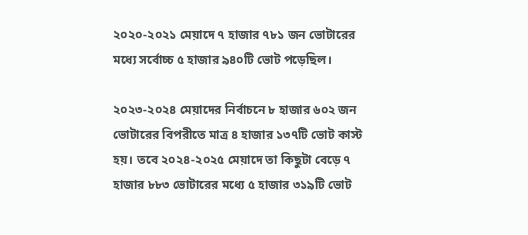২০২০-২০২১ মেয়াদে ৭ হাজার ৭৮১ জন ভোটারের মধ্যে সর্বোচ্চ ৫ হাজার ৯৪০টি ভোট পড়েছিল।

২০২৩-২০২৪ মেয়াদের নির্বাচনে ৮ হাজার ৬০২ জন ভোটারের বিপরীতে মাত্র ৪ হাজার ১৩৭টি ভোট কাস্ট হয়। তবে ২০২৪-২০২৫ মেয়াদে তা কিছুটা বেড়ে ৭ হাজার ৮৮৩ ভোটারের মধ্যে ৫ হাজার ৩১৯টি ভোট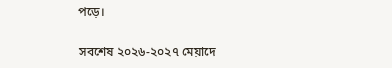পড়ে।

সবশেষ ২০২৬-২০২৭ মেয়াদে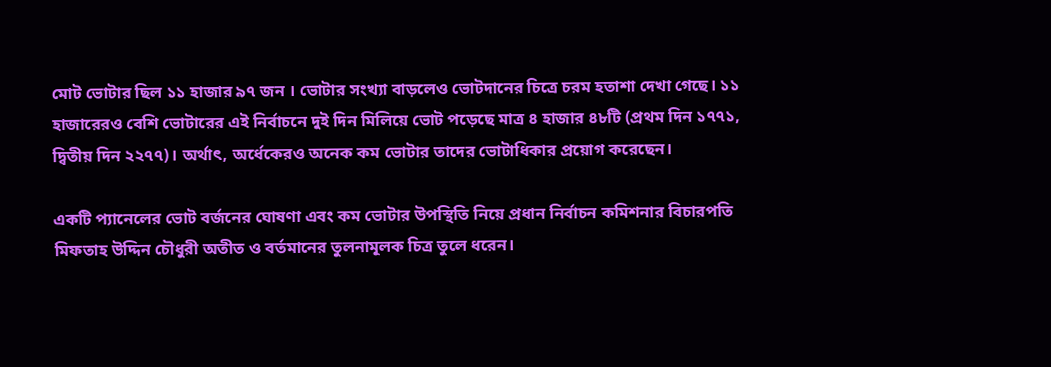মোট ভোটার ছিল ১১ হাজার ৯৭ জন । ভোটার সংখ্যা বাড়লেও ভোটদানের চিত্রে চরম হতাশা দেখা গেছে। ১১ হাজারেরও বেশি ভোটারের এই নির্বাচনে দুই দিন মিলিয়ে ভোট পড়েছে মাত্র ৪ হাজার ৪৮টি (প্রথম দিন ১৭৭১, দ্বিতীয় দিন ২২৭৭)। অর্থাৎ, অর্ধেকেরও অনেক কম ভোটার তাদের ভোটাধিকার প্রয়োগ করেছেন।

একটি প্যানেলের ভোট বর্জনের ঘোষণা এবং কম ভোটার উপস্থিতি নিয়ে প্রধান নির্বাচন কমিশনার বিচারপতি মিফতাহ উদ্দিন চৌধুরী অতীত ও বর্তমানের তুলনামূলক চিত্র তুলে ধরেন।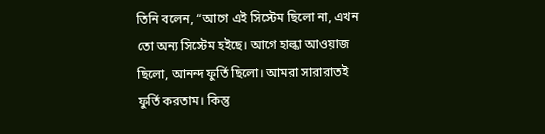তিনি বলেন, “আগে এই সিস্টেম ছিলো না, এখন তো অন্য সিস্টেম হইছে। আগে হাল্কা আওয়াজ ছিলো, আনন্দ ফুর্তি ছিলো। আমরা সারারাতই ফুর্তি করতাম। কিন্তু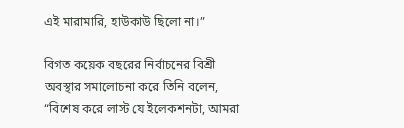এই মারামারি, হাউকাউ ছিলো না।”

বিগত কয়েক বছরের নির্বাচনের বিশ্রী অবস্থার সমালোচনা করে তিনি বলেন, “বিশেষ করে লাস্ট যে ইলেকশনটা, আমরা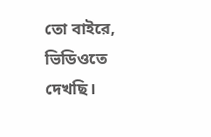তো বাইরে, ভিডিওতে দেখছি।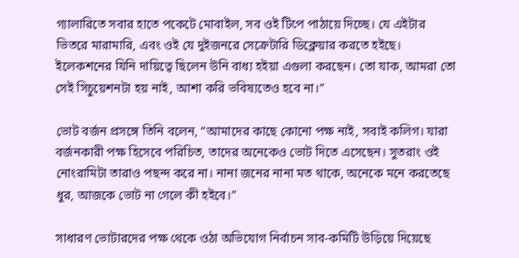গ্যালারিতে সবার হাতে পকেটে মোবাইল, সব ওই টিপে পাঠায়ে দিচ্ছে। যে এইটার ভিতরে মারামারি, এবং ওই যে দুইজনরে সেক্রেটারি ডিক্লেয়ার করতে হইছে। ইলেকশনের যিনি দায়িত্বে ছিলেন উনি বাধ্য হইয়া এগুলা করছেন। তো যাক, আমরা তো সেই সিচুয়েশনটা হয় নাই, আশা করি ভবিষ্যতেও হবে না।”

ভোট বর্জন প্রসঙ্গে তিনি বলেন, “আমাদের কাছে কোনো পক্ষ নাই, সবাই কলিগ। যারা বর্জনকারী পক্ষ হিসেবে পরিচিত, তাদের অনেকেও ভোট দিতে এসেছেন। সুতরাং ওই নোংরামিটা তারাও পছন্দ করে না। নানা জনের নানা মত থাকে, অনেকে মনে করতেছে ধুর, আজকে ভোট না গেলে কী হইবে।”

সাধারণ ভোটারদের পক্ষ থেকে ওঠা অভিযোগ নির্বাচন সাব-কমিটি উড়িয়ে দিয়েছে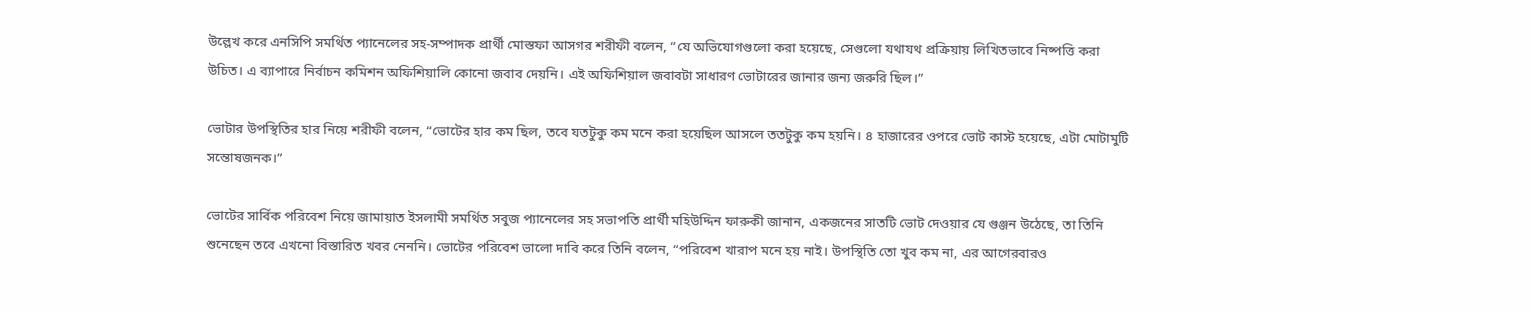উল্লেখ করে এনসিপি সমর্থিত প্যানেলের সহ-সম্পাদক প্রার্থী মোস্তফা আসগর শরীফী বলেন, “যে অভিযোগগুলো করা হয়েছে, সেগুলো যথাযথ প্রক্রিয়ায় লিখিতভাবে নিষ্পত্তি করা উচিত। এ ব্যাপারে নির্বাচন কমিশন অফিশিয়ালি কোনো জবাব দেয়নি। এই অফিশিয়াল জবাবটা সাধারণ ভোটারের জানার জন্য জরুরি ছিল।”

ভোটার উপস্থিতির হার নিয়ে শরীফী বলেন, “ভোটের হার কম ছিল, তবে যতটুকু কম মনে করা হয়েছিল আসলে ততটুকু কম হয়নি। ৪ হাজারের ওপরে ভোট কাস্ট হয়েছে, এটা মোটামুটি সন্তোষজনক।”

ভোটের সার্বিক পরিবেশ নিয়ে জামায়াত ইসলামী সমর্থিত সবুজ প্যানেলের সহ সভাপতি প্রার্থী মহিউদ্দিন ফারুকী জানান, একজনের সাতটি ভোট দেওয়ার যে গুঞ্জন উঠেছে, তা তিনি শুনেছেন তবে এখনো বিস্তারিত খবর নেননি। ভোটের পরিবেশ ভালো দাবি করে তিনি বলেন, “পরিবেশ খারাপ মনে হয় নাই। উপস্থিতি তো খুব কম না, এর আগেরবারও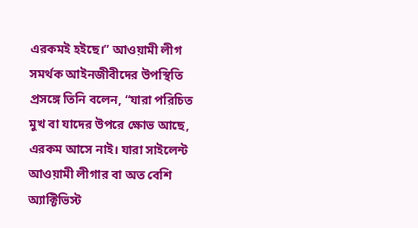এরকমই হইছে।” আওয়ামী লীগ সমর্থক আইনজীবীদের উপস্থিতি প্রসঙ্গে তিনি বলেন, “যারা পরিচিত মুখ বা যাদের উপরে ক্ষোভ আছে, এরকম আসে নাই। যারা সাইলেন্ট আওয়ামী লীগার বা অত বেশি অ্যাক্টিভিস্ট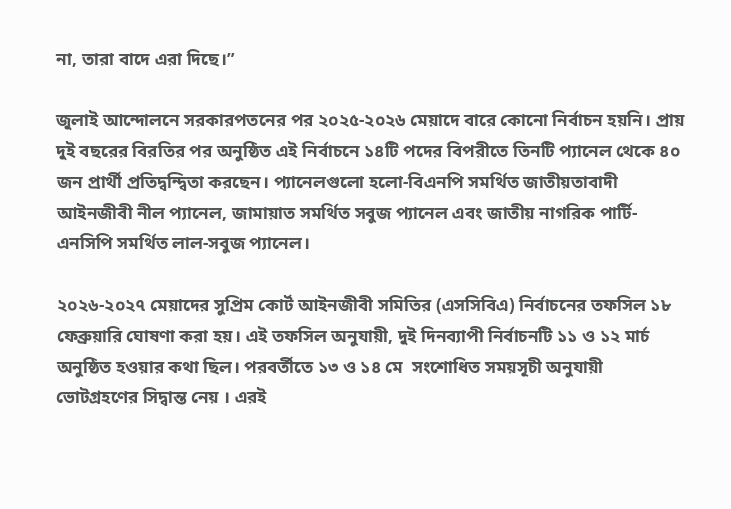না, তারা বাদে এরা দিছে।”

জুলাই আন্দোলনে সরকারপতনের পর ২০২৫-২০২৬ মেয়াদে বারে কোনো নির্বাচন হয়নি। প্রায় দুই বছরের বিরতির পর অনুষ্ঠিত এই নির্বাচনে ১৪টি পদের বিপরীতে তিনটি প্যানেল থেকে ৪০ জন প্রার্থী প্রতিদ্বন্দ্বিতা করছেন। প্যানেলগুলো হলো-বিএনপি সমর্থিত জাতীয়তাবাদী আইনজীবী নীল প্যানেল, জামায়াত সমর্থিত সবুজ প্যানেল এবং জাতীয় নাগরিক পার্টি-এনসিপি সমর্থিত লাল-সবুজ প্যানেল।

২০২৬-২০২৭ মেয়াদের সুপ্রিম কোর্ট আইনজীবী সমিতির (এসসিবিএ) নির্বাচনের তফসিল ১৮ ফেব্রুয়ারি ঘোষণা করা হয়। এই তফসিল অনুযায়ী, দুই দিনব্যাপী নির্বাচনটি ১১ ও ১২ মার্চ অনুষ্ঠিত হওয়ার কথা ছিল। পরবর্তীতে ১৩ ও ১৪ মে  সংশোধিত সময়সূচী অনুযায়ী ভোটগ্রহণের সিদ্বান্ত নেয় । এরই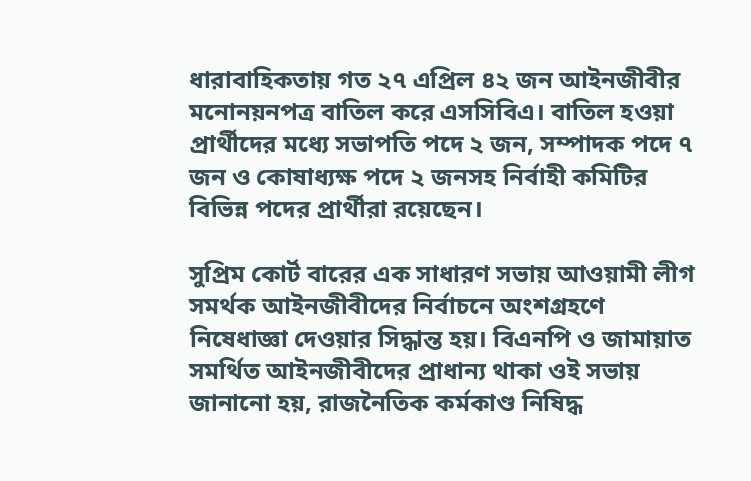ধারাবাহিকতায় গত ২৭ এপ্রিল ৪২ জন আইনজীবীর মনোনয়নপত্র বাতিল করে এসসিবিএ। বাতিল হওয়া প্রার্থীদের মধ্যে সভাপতি পদে ২ জন, সম্পাদক পদে ৭ জন ও কোষাধ্যক্ষ পদে ২ জনসহ নির্বাহী কমিটির বিভিন্ন পদের প্রার্থীরা রয়েছেন।

সুপ্রিম কোর্ট বারের এক সাধারণ সভায় আওয়ামী লীগ সমর্থক আইনজীবীদের নির্বাচনে অংশগ্রহণে নিষেধাজ্ঞা দেওয়ার সিদ্ধান্ত হয়। বিএনপি ও জামায়াত সমর্থিত আইনজীবীদের প্রাধান্য থাকা ওই সভায় জানানো হয়, রাজনৈতিক কর্মকাণ্ড নিষিদ্ধ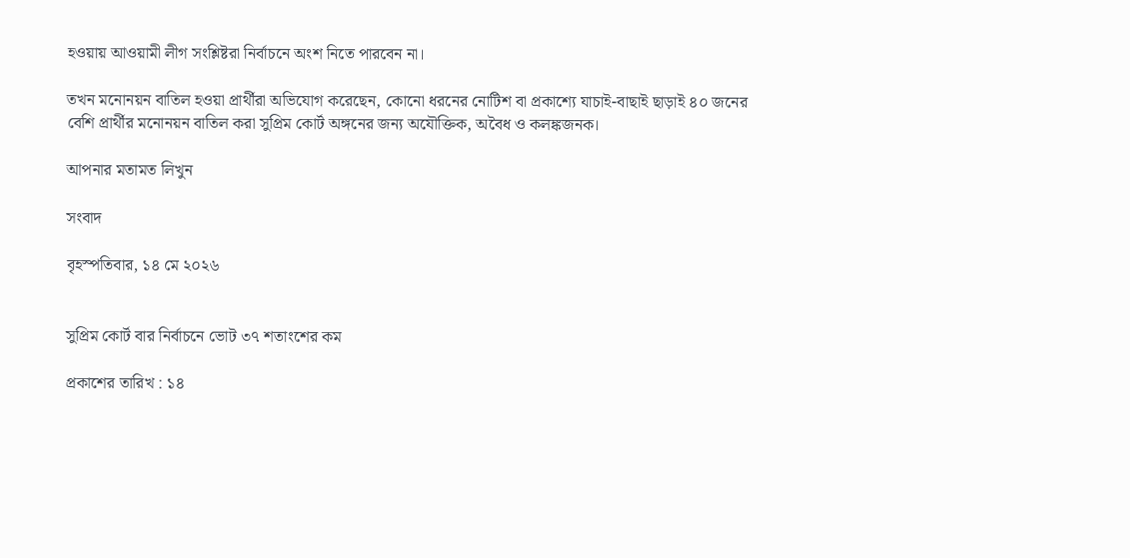হওয়ায় আওয়ামী লীগ সংশ্লিষ্টরা নির্বাচনে অংশ নিতে পারবেন না।

তখন মনোনয়ন বাতিল হওয়া প্রার্থীরা অভিযোগ করেছেন, কোনো ধরনের নোটিশ বা প্রকাশ্যে যাচাই-বাছাই ছাড়াই ৪০ জনের বেশি প্রার্থীর মনোনয়ন বাতিল করা সুপ্রিম কোর্ট অঙ্গনের জন্য অযৌক্তিক, অবৈধ ও কলঙ্কজনক।

আপনার মতামত লিখুন

সংবাদ

বৃহস্পতিবার, ১৪ মে ২০২৬


সুপ্রিম কোর্ট বার নির্বাচনে ভোট ৩৭ শতাংশের কম

প্রকাশের তারিখ : ১৪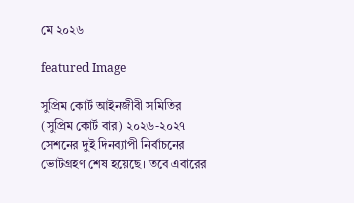মে ২০২৬

featured Image

সুপ্রিম কোর্ট আইনজীবী সমিতির (সুপ্রিম কোর্ট বার) ২০২৬-২০২৭ সেশনের দুই দিনব্যাপী নির্বাচনের ভোটগ্রহণ শেষ হয়েছে। তবে এবারের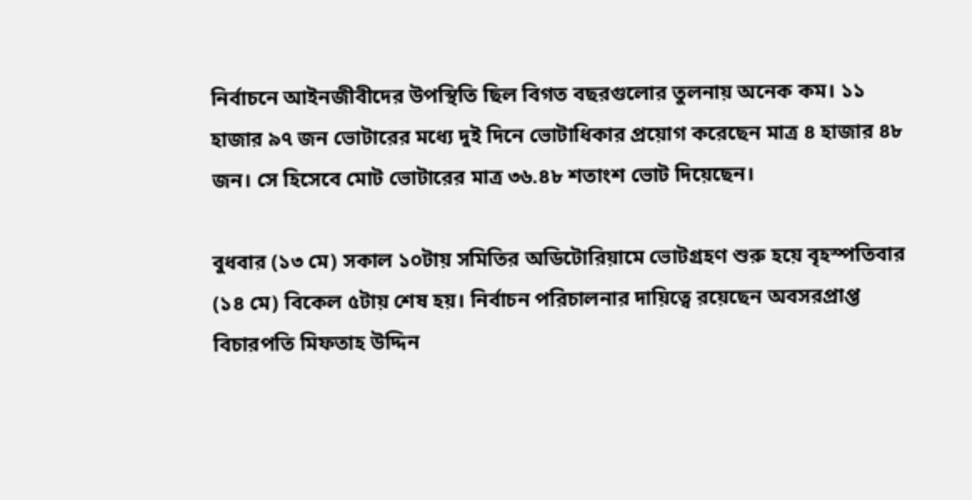নির্বাচনে আইনজীবীদের উপস্থিতি ছিল বিগত বছরগুলোর তুলনায় অনেক কম। ১১ হাজার ৯৭ জন ভোটারের মধ্যে দুই দিনে ভোটাধিকার প্রয়োগ করেছেন মাত্র ৪ হাজার ৪৮ জন। সে হিসেবে মোট ভোটারের মাত্র ৩৬.৪৮ শতাংশ ভোট দিয়েছেন।

বুধবার (১৩ মে) সকাল ১০টায় সমিতির অডিটোরিয়ামে ভোটগ্রহণ শুরু হয়ে বৃহস্পতিবার (১৪ মে) বিকেল ৫টায় শেষ হয়। নির্বাচন পরিচালনার দায়িত্বে রয়েছেন অবসরপ্রাপ্ত বিচারপতি মিফতাহ উদ্দিন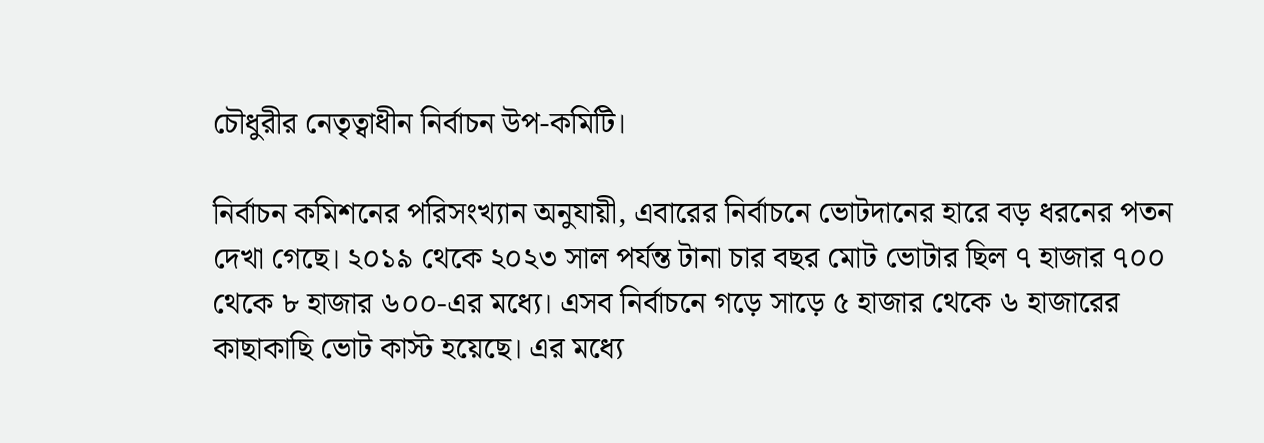চৌধুরীর নেতৃত্বাধীন নির্বাচন উপ-কমিটি।

নির্বাচন কমিশনের পরিসংখ্যান অনুযায়ী, এবারের নির্বাচনে ভোটদানের হারে বড় ধরনের পতন দেখা গেছে। ২০১৯ থেকে ২০২৩ সাল পর্যন্ত টানা চার বছর মোট ভোটার ছিল ৭ হাজার ৭০০ থেকে ৮ হাজার ৬০০-এর মধ্যে। এসব নির্বাচনে গড়ে সাড়ে ৫ হাজার থেকে ৬ হাজারের কাছাকাছি ভোট কাস্ট হয়েছে। এর মধ্যে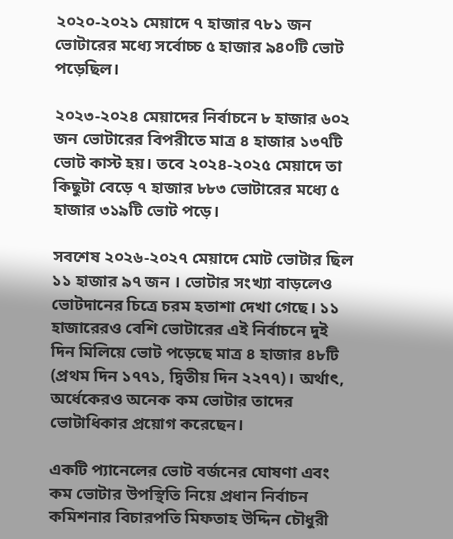২০২০-২০২১ মেয়াদে ৭ হাজার ৭৮১ জন ভোটারের মধ্যে সর্বোচ্চ ৫ হাজার ৯৪০টি ভোট পড়েছিল।

২০২৩-২০২৪ মেয়াদের নির্বাচনে ৮ হাজার ৬০২ জন ভোটারের বিপরীতে মাত্র ৪ হাজার ১৩৭টি ভোট কাস্ট হয়। তবে ২০২৪-২০২৫ মেয়াদে তা কিছুটা বেড়ে ৭ হাজার ৮৮৩ ভোটারের মধ্যে ৫ হাজার ৩১৯টি ভোট পড়ে।

সবশেষ ২০২৬-২০২৭ মেয়াদে মোট ভোটার ছিল ১১ হাজার ৯৭ জন । ভোটার সংখ্যা বাড়লেও ভোটদানের চিত্রে চরম হতাশা দেখা গেছে। ১১ হাজারেরও বেশি ভোটারের এই নির্বাচনে দুই দিন মিলিয়ে ভোট পড়েছে মাত্র ৪ হাজার ৪৮টি (প্রথম দিন ১৭৭১, দ্বিতীয় দিন ২২৭৭)। অর্থাৎ, অর্ধেকেরও অনেক কম ভোটার তাদের ভোটাধিকার প্রয়োগ করেছেন।

একটি প্যানেলের ভোট বর্জনের ঘোষণা এবং কম ভোটার উপস্থিতি নিয়ে প্রধান নির্বাচন কমিশনার বিচারপতি মিফতাহ উদ্দিন চৌধুরী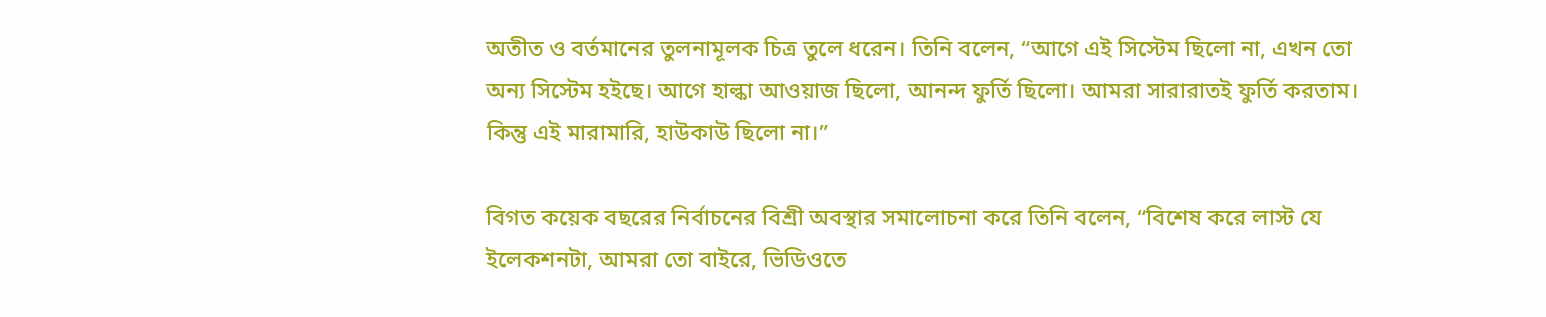অতীত ও বর্তমানের তুলনামূলক চিত্র তুলে ধরেন। তিনি বলেন, “আগে এই সিস্টেম ছিলো না, এখন তো অন্য সিস্টেম হইছে। আগে হাল্কা আওয়াজ ছিলো, আনন্দ ফুর্তি ছিলো। আমরা সারারাতই ফুর্তি করতাম। কিন্তু এই মারামারি, হাউকাউ ছিলো না।”

বিগত কয়েক বছরের নির্বাচনের বিশ্রী অবস্থার সমালোচনা করে তিনি বলেন, “বিশেষ করে লাস্ট যে ইলেকশনটা, আমরা তো বাইরে, ভিডিওতে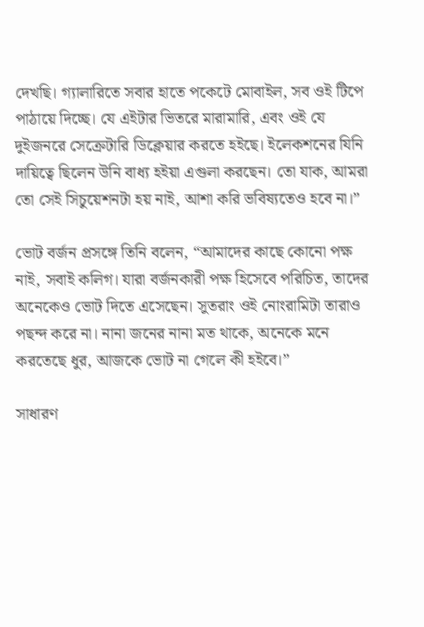দেখছি। গ্যালারিতে সবার হাতে পকেটে মোবাইল, সব ওই টিপে পাঠায়ে দিচ্ছে। যে এইটার ভিতরে মারামারি, এবং ওই যে দুইজনরে সেক্রেটারি ডিক্লেয়ার করতে হইছে। ইলেকশনের যিনি দায়িত্বে ছিলেন উনি বাধ্য হইয়া এগুলা করছেন। তো যাক, আমরা তো সেই সিচুয়েশনটা হয় নাই, আশা করি ভবিষ্যতেও হবে না।”

ভোট বর্জন প্রসঙ্গে তিনি বলেন, “আমাদের কাছে কোনো পক্ষ নাই, সবাই কলিগ। যারা বর্জনকারী পক্ষ হিসেবে পরিচিত, তাদের অনেকেও ভোট দিতে এসেছেন। সুতরাং ওই নোংরামিটা তারাও পছন্দ করে না। নানা জনের নানা মত থাকে, অনেকে মনে করতেছে ধুর, আজকে ভোট না গেলে কী হইবে।”

সাধারণ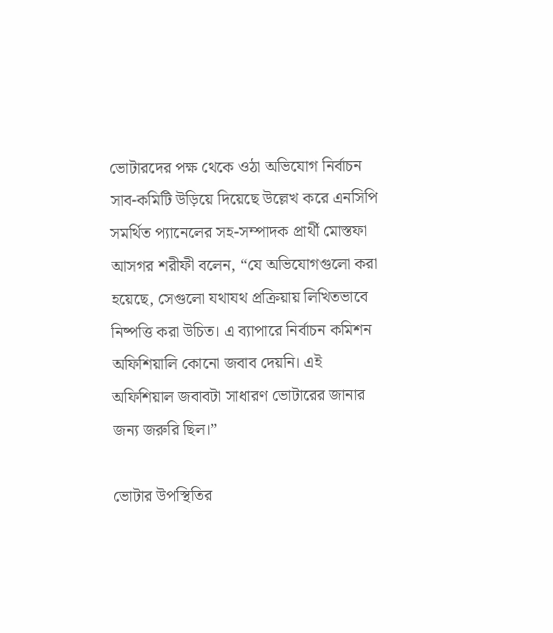ভোটারদের পক্ষ থেকে ওঠা অভিযোগ নির্বাচন সাব-কমিটি উড়িয়ে দিয়েছে উল্লেখ করে এনসিপি সমর্থিত প্যানেলের সহ-সম্পাদক প্রার্থী মোস্তফা আসগর শরীফী বলেন, “যে অভিযোগগুলো করা হয়েছে, সেগুলো যথাযথ প্রক্রিয়ায় লিখিতভাবে নিষ্পত্তি করা উচিত। এ ব্যাপারে নির্বাচন কমিশন অফিশিয়ালি কোনো জবাব দেয়নি। এই অফিশিয়াল জবাবটা সাধারণ ভোটারের জানার জন্য জরুরি ছিল।”

ভোটার উপস্থিতির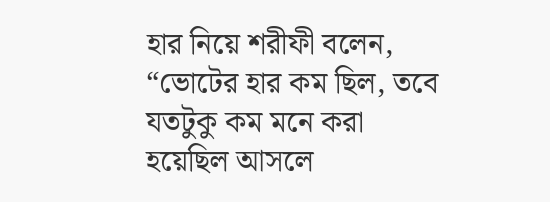হার নিয়ে শরীফী বলেন, “ভোটের হার কম ছিল, তবে যতটুকু কম মনে করা হয়েছিল আসলে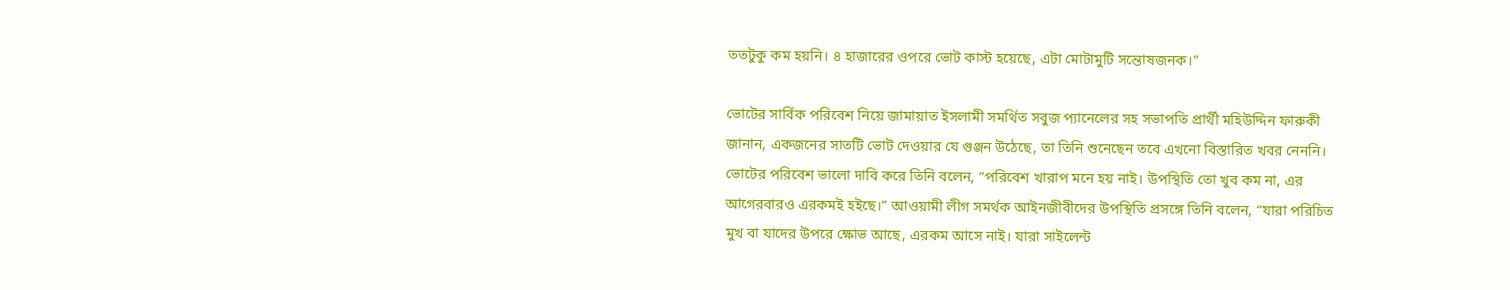ততটুকু কম হয়নি। ৪ হাজারের ওপরে ভোট কাস্ট হয়েছে, এটা মোটামুটি সন্তোষজনক।”

ভোটের সার্বিক পরিবেশ নিয়ে জামায়াত ইসলামী সমর্থিত সবুজ প্যানেলের সহ সভাপতি প্রার্থী মহিউদ্দিন ফারুকী জানান, একজনের সাতটি ভোট দেওয়ার যে গুঞ্জন উঠেছে, তা তিনি শুনেছেন তবে এখনো বিস্তারিত খবর নেননি। ভোটের পরিবেশ ভালো দাবি করে তিনি বলেন, “পরিবেশ খারাপ মনে হয় নাই। উপস্থিতি তো খুব কম না, এর আগেরবারও এরকমই হইছে।” আওয়ামী লীগ সমর্থক আইনজীবীদের উপস্থিতি প্রসঙ্গে তিনি বলেন, “যারা পরিচিত মুখ বা যাদের উপরে ক্ষোভ আছে, এরকম আসে নাই। যারা সাইলেন্ট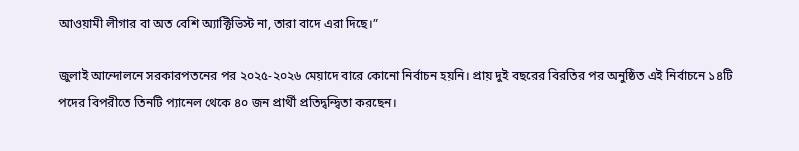আওয়ামী লীগার বা অত বেশি অ্যাক্টিভিস্ট না, তারা বাদে এরা দিছে।”

জুলাই আন্দোলনে সরকারপতনের পর ২০২৫-২০২৬ মেয়াদে বারে কোনো নির্বাচন হয়নি। প্রায় দুই বছরের বিরতির পর অনুষ্ঠিত এই নির্বাচনে ১৪টি পদের বিপরীতে তিনটি প্যানেল থেকে ৪০ জন প্রার্থী প্রতিদ্বন্দ্বিতা করছেন।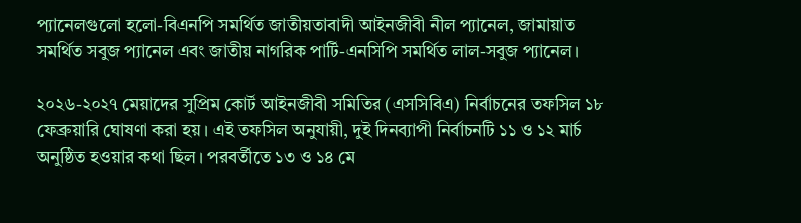প্যানেলগুলো হলো-বিএনপি সমর্থিত জাতীয়তাবাদী আইনজীবী নীল প্যানেল, জামায়াত সমর্থিত সবুজ প্যানেল এবং জাতীয় নাগরিক পার্টি-এনসিপি সমর্থিত লাল-সবুজ প্যানেল।

২০২৬-২০২৭ মেয়াদের সুপ্রিম কোর্ট আইনজীবী সমিতির (এসসিবিএ) নির্বাচনের তফসিল ১৮ ফেব্রুয়ারি ঘোষণা করা হয়। এই তফসিল অনুযায়ী, দুই দিনব্যাপী নির্বাচনটি ১১ ও ১২ মার্চ অনুষ্ঠিত হওয়ার কথা ছিল। পরবর্তীতে ১৩ ও ১৪ মে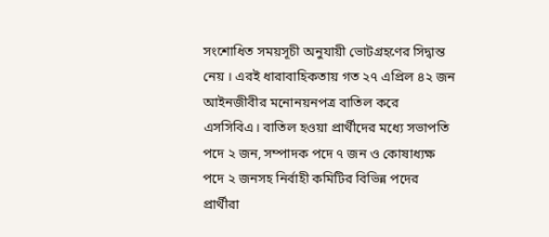সংশোধিত সময়সূচী অনুযায়ী ভোটগ্রহণের সিদ্বান্ত নেয় । এরই ধারাবাহিকতায় গত ২৭ এপ্রিল ৪২ জন আইনজীবীর মনোনয়নপত্র বাতিল করে এসসিবিএ। বাতিল হওয়া প্রার্থীদের মধ্যে সভাপতি পদে ২ জন, সম্পাদক পদে ৭ জন ও কোষাধ্যক্ষ পদে ২ জনসহ নির্বাহী কমিটির বিভিন্ন পদের প্রার্থীরা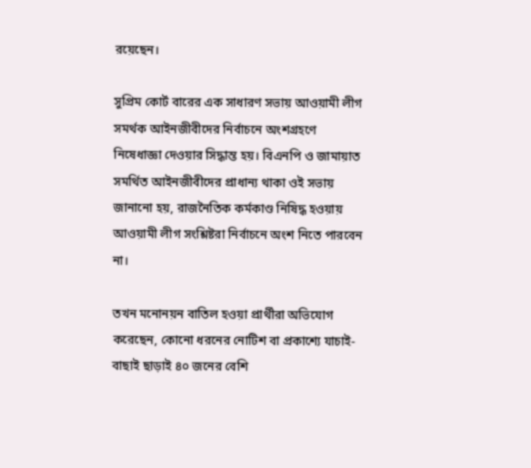রয়েছেন।

সুপ্রিম কোর্ট বারের এক সাধারণ সভায় আওয়ামী লীগ সমর্থক আইনজীবীদের নির্বাচনে অংশগ্রহণে নিষেধাজ্ঞা দেওয়ার সিদ্ধান্ত হয়। বিএনপি ও জামায়াত সমর্থিত আইনজীবীদের প্রাধান্য থাকা ওই সভায় জানানো হয়, রাজনৈতিক কর্মকাণ্ড নিষিদ্ধ হওয়ায় আওয়ামী লীগ সংশ্লিষ্টরা নির্বাচনে অংশ নিতে পারবেন না।

তখন মনোনয়ন বাতিল হওয়া প্রার্থীরা অভিযোগ করেছেন, কোনো ধরনের নোটিশ বা প্রকাশ্যে যাচাই-বাছাই ছাড়াই ৪০ জনের বেশি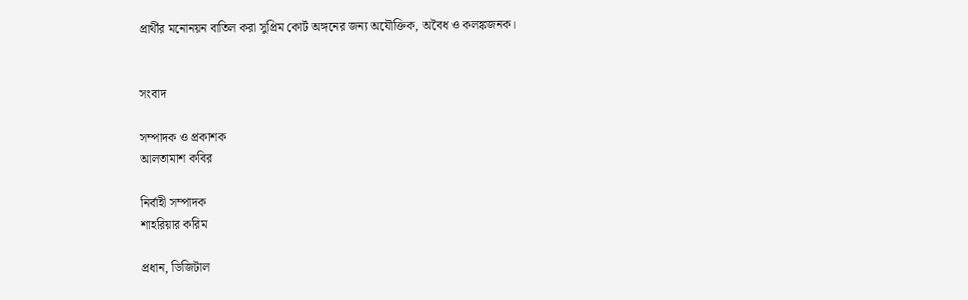প্রার্থীর মনোনয়ন বাতিল করা সুপ্রিম কোর্ট অঙ্গনের জন্য অযৌক্তিক, অবৈধ ও কলঙ্কজনক।


সংবাদ

সম্পাদক ও প্রকাশক
আলতামাশ কবির

নির্বাহী সম্পাদক
শাহরিয়ার করিম

প্রধান, ডিজিটাল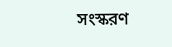সংস্করণ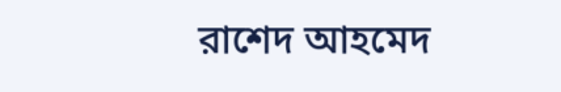রাশেদ আহমেদ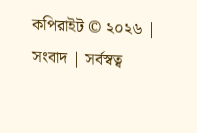কপিরাইট © ২০২৬ | সংবাদ | সর্বস্বত্ব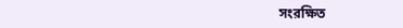সংরক্ষিত